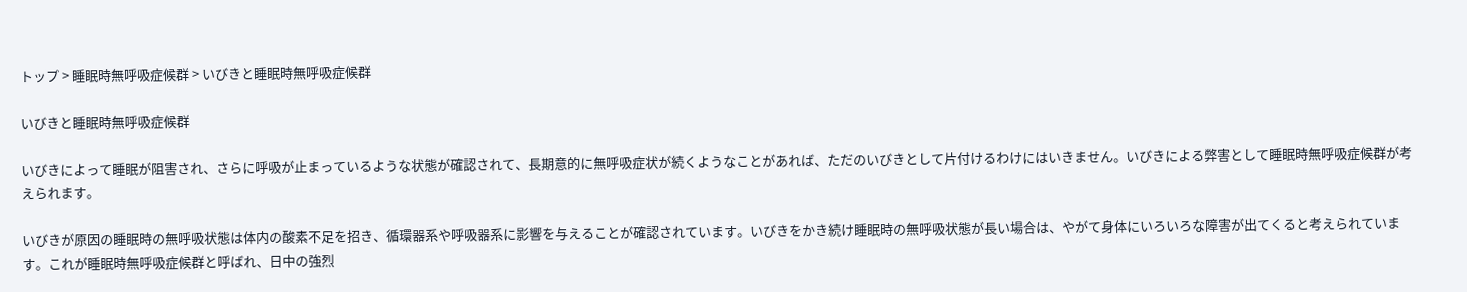トップ > 睡眠時無呼吸症候群 > いびきと睡眠時無呼吸症候群

いびきと睡眠時無呼吸症候群

いびきによって睡眠が阻害され、さらに呼吸が止まっているような状態が確認されて、長期意的に無呼吸症状が続くようなことがあれば、ただのいびきとして片付けるわけにはいきません。いびきによる弊害として睡眠時無呼吸症候群が考えられます。

いびきが原因の睡眠時の無呼吸状態は体内の酸素不足を招き、循環器系や呼吸器系に影響を与えることが確認されています。いびきをかき続け睡眠時の無呼吸状態が長い場合は、やがて身体にいろいろな障害が出てくると考えられています。これが睡眠時無呼吸症候群と呼ばれ、日中の強烈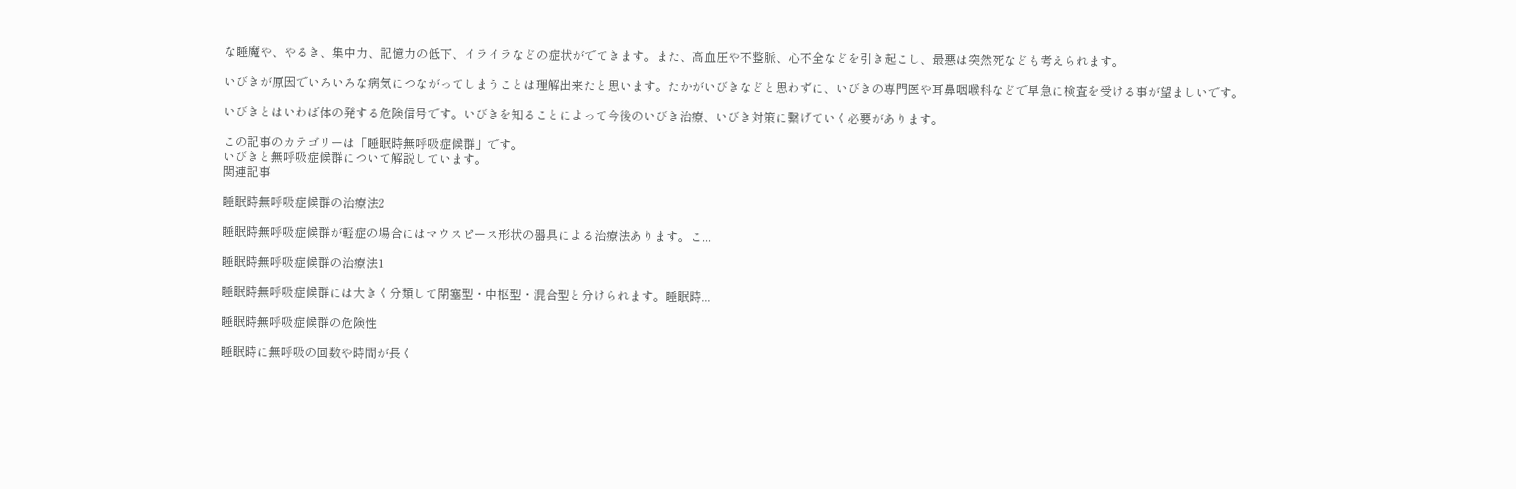な睡魔や、やるき、集中力、記憶力の低下、イライラなどの症状がでてきます。また、高血圧や不整脈、心不全などを引き起こし、最悪は突然死なども考えられます。

いびきが原因でいろいろな病気につながってしまうことは理解出来たと思います。たかがいびきなどと思わずに、いびきの専門医や耳鼻咽喉科などで早急に検査を受ける事が望ましいです。

いびきとはいわば体の発する危険信号です。いびきを知ることによって今後のいびき治療、いびき対策に繋げていく必要があります。

この記事のカテゴリーは「睡眠時無呼吸症候群」です。
いびきと無呼吸症候群について解説しています。
関連記事

睡眠時無呼吸症候群の治療法2

睡眠時無呼吸症候群が軽症の場合にはマウスピース形状の器具による治療法あります。こ...

睡眠時無呼吸症候群の治療法1

睡眠時無呼吸症候群には大きく分類して閉塞型・中枢型・混合型と分けられます。睡眠時...

睡眠時無呼吸症候群の危険性

睡眠時に無呼吸の回数や時間が長く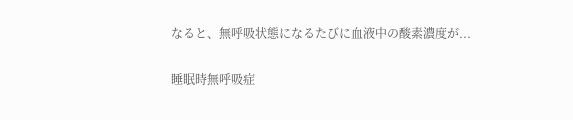なると、無呼吸状態になるたびに血液中の酸素濃度が...

睡眠時無呼吸症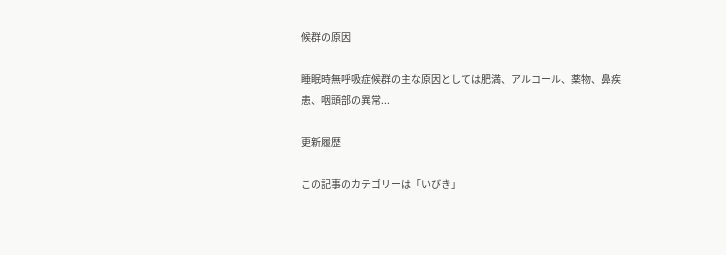候群の原因

睡眠時無呼吸症候群の主な原因としては肥満、アルコール、薬物、鼻疾患、咽頭部の異常...

更新履歴

この記事のカテゴリーは「いびき」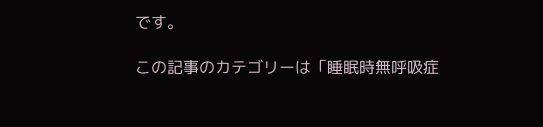です。

この記事のカテゴリーは「睡眠時無呼吸症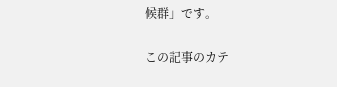候群」です。

この記事のカテ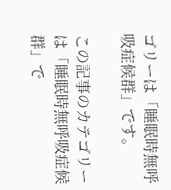ゴリーは「睡眠時無呼吸症候群」です。

この記事のカテゴリーは「睡眠時無呼吸症候群」で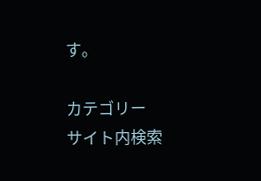す。

カテゴリー
サイト内検索